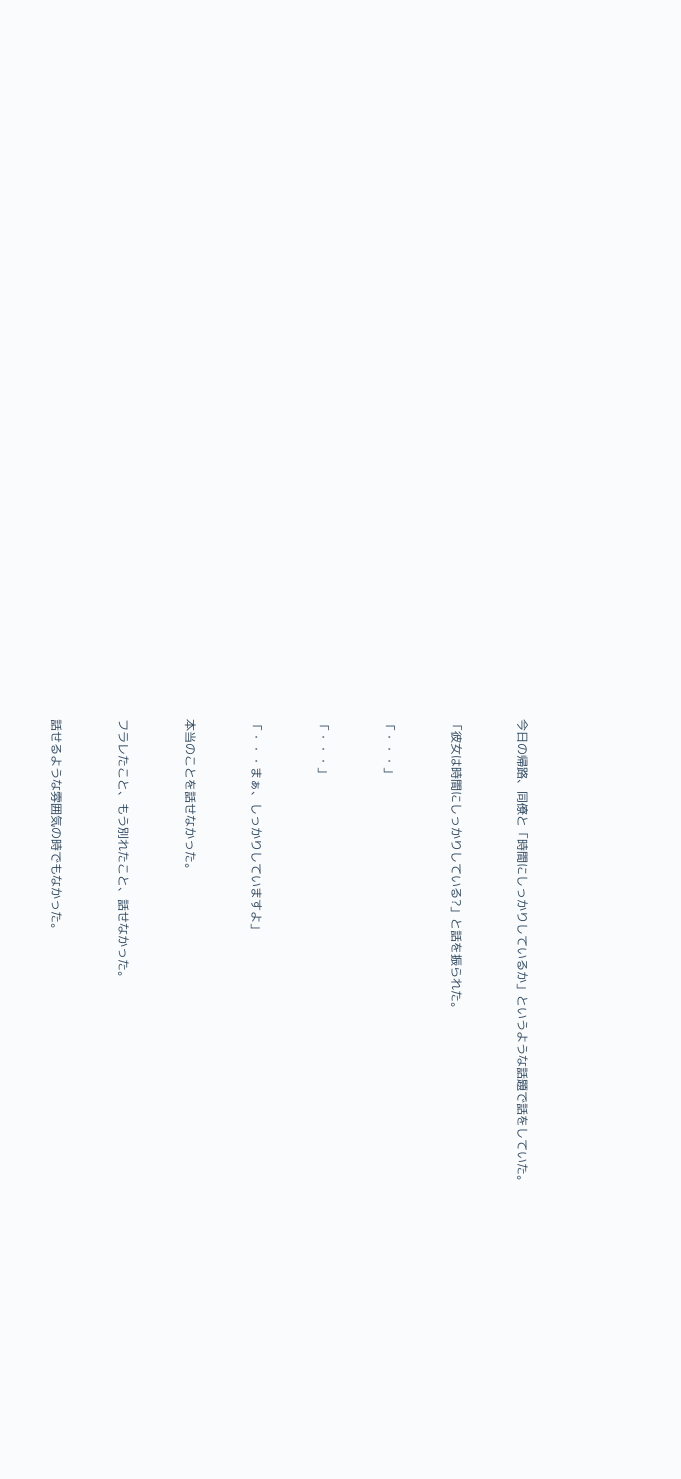今日の帰路、同僚と「時間にしっかりしているか」というような話題で話をしていた。


「彼女は時間にしっかりしている?」と話を振られた。


「・・・」


「・・・」


「・・・まぁ、しっかりしていますよ」


本当のことを話せなかった。


フラレたこと、もう別れたこと、話せなかった。


話せるような雰囲気の時でもなかった。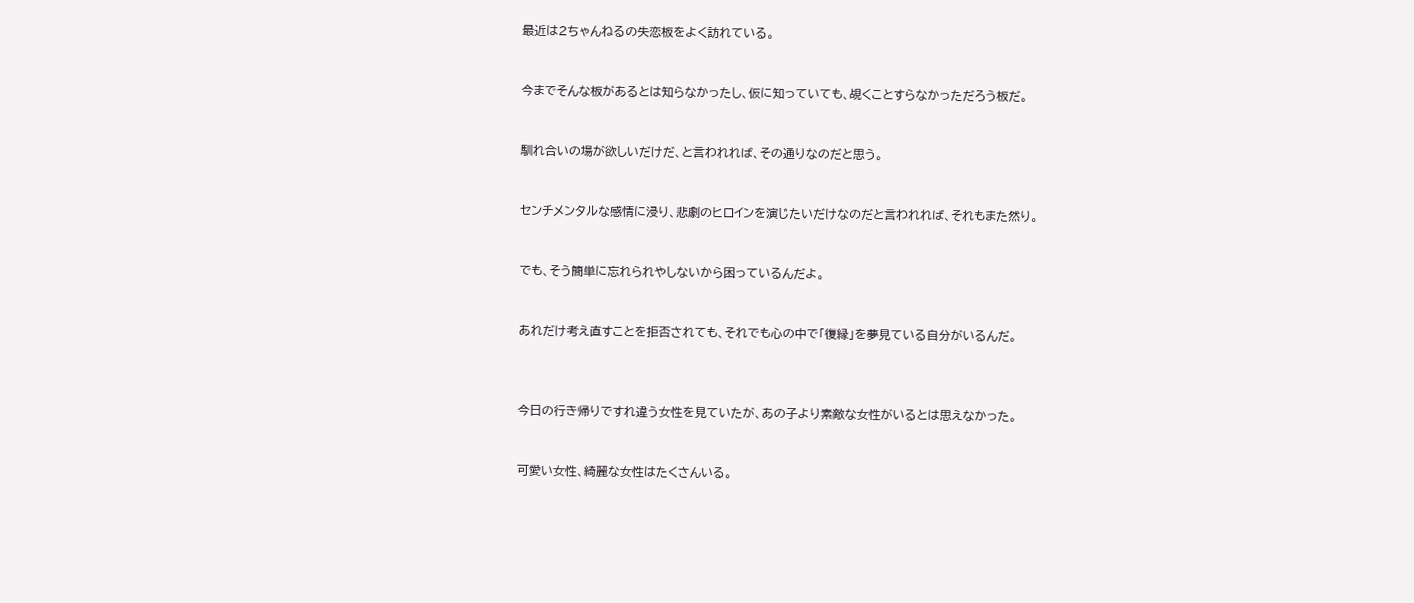最近は2ちゃんねるの失恋板をよく訪れている。


今までそんな板があるとは知らなかったし、仮に知っていても、覘くことすらなかっただろう板だ。


馴れ合いの場が欲しいだけだ、と言われれば、その通りなのだと思う。


センチメンタルな感情に浸り、悲劇のヒロインを演じたいだけなのだと言われれば、それもまた然り。


でも、そう簡単に忘れられやしないから困っているんだよ。


あれだけ考え直すことを拒否されても、それでも心の中で「復縁」を夢見ている自分がいるんだ。



今日の行き帰りですれ違う女性を見ていたが、あの子より素敵な女性がいるとは思えなかった。


可愛い女性、綺麗な女性はたくさんいる。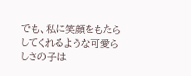でも、私に笑顔をもたらしてくれるような可愛らしさの子は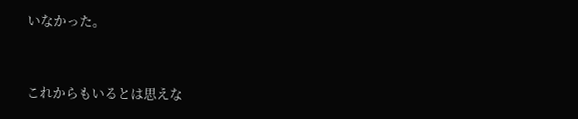いなかった。


これからもいるとは思えな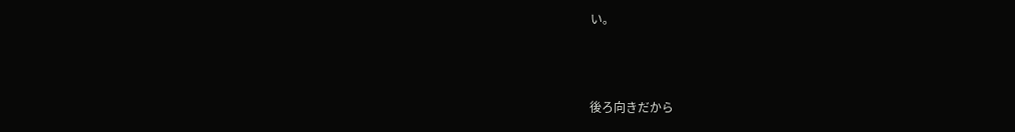い。



後ろ向きだから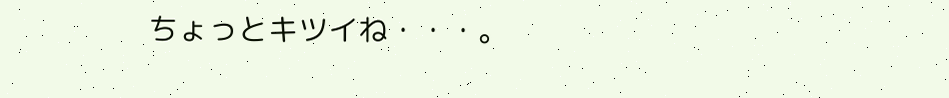ちょっとキツイね・・・。